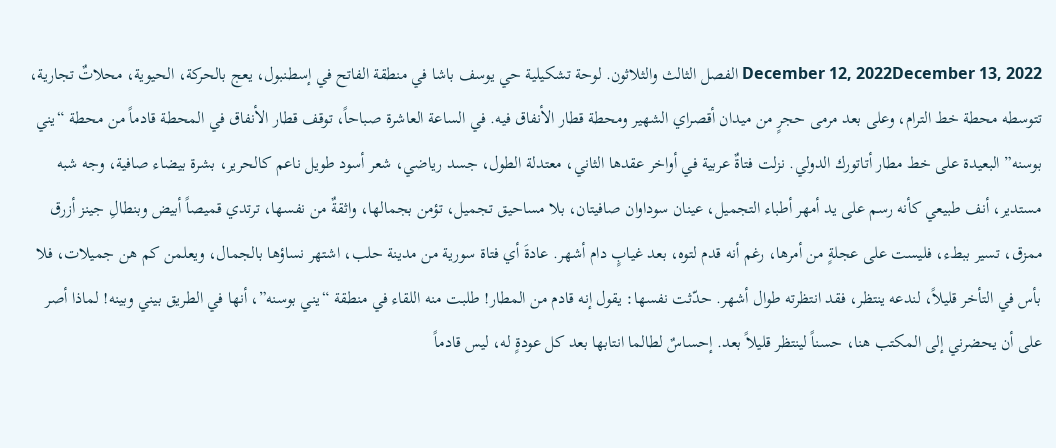December 12, 2022December 13, 2022 الفصل الثالث والثلاثون. لوحة تشكيلية حي يوسف باشا في منطقة الفاتح في إسطنبول، يعج بالحركة، الحيوية، محلاتٌ تجارية، تتوسطه محطة خط الترام، وعلى بعد مرمى حجرٍ من ميدان أقصراي الشهير ومحطة قطار الأنفاق فيه. في الساعة العاشرة صباحاً، توقف قطار الأنفاق في المحطة قادماً من محطة “يني بوسنه” البعيدة على خط مطار أتاتورك الدولي. نزلت فتاةٌ عربية في أواخر عقدها الثاني، معتدلة الطول، جسد رياضي، شعر أسود طويل ناعم كالحرير، بشرة بيضاء صافية، وجه شبه مستدير، أنف طبيعي كأنه رسم على يد أمهر أطباء التجميل، عينان سوداوان صافيتان، بلا مساحيق تجميل، تؤمن بجمالها، واثقةٌ من نفسها، ترتدي قميصاً أبيض وبنطالِ جينز أزرق ممزق، تسير ببطء، فليست على عجلةٍ من أمرها، رغم أنه قدم لتوه، بعد غيابٍ دام أشهر. عادةَ أي فتاة سورية من مدينة حلب، اشتهر نساؤها بالجمال، ويعلمن كم هن جميلات، فلا بأس في التأخر قليلاً، لندعه ينتظر، فقد انتظرته طوال أشهر. حدّثت نفسها: يقول إنه قادم من المطار! طلبت منه اللقاء في منطقة “يني بوسنه”، أنها في الطريق بيني وبينه! لماذا أصر على أن يحضرني إلى المكتب هنا، حسناً لينتظر قليلاً بعد. إحساسٌ لطالما انتابها بعد كل عودةٍ له، ليس قادماً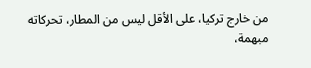من خارج تركيا، على الأقل ليس من المطار، تحركاته مبهمة،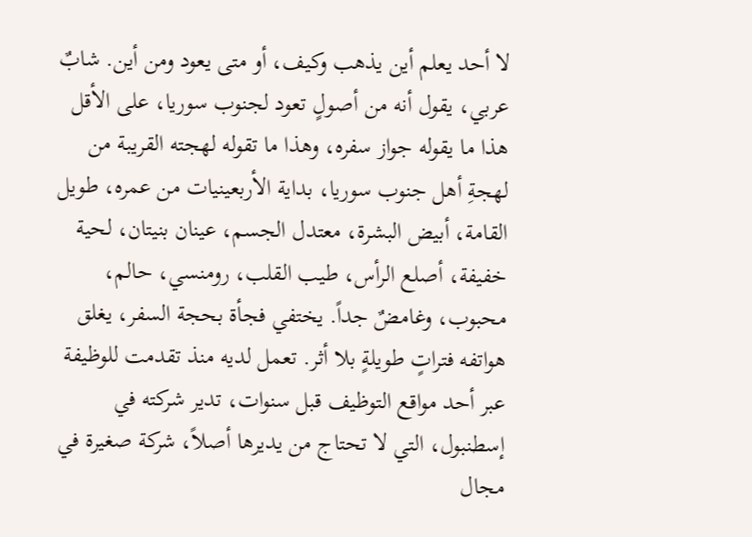لا أحد يعلم أين يذهب وكيف، أو متى يعود ومن أين. شابٌ عربي، يقول أنه من أصولٍ تعود لجنوب سوريا، على الأقل هذا ما يقوله جواز سفره، وهذا ما تقوله لهجته القريبة من لهجةِ أهل جنوب سوريا، بداية الأربعينيات من عمره، طويل القامة، أبيض البشرة، معتدل الجسم، عينان بنيتان، لحية خفيفة، أصلع الرأس، طيب القلب، رومنسي، حالم، محبوب، وغامضٌ جداً. يختفي فجأة بحجة السفر، يغلق هواتفه فتراتٍ طويلةٍ بلا أثر. تعمل لديه منذ تقدمت للوظيفة عبر أحد مواقع التوظيف قبل سنوات، تدير شركته في إسطنبول، التي لا تحتاج من يديرها أصلاً، شركة صغيرة في مجال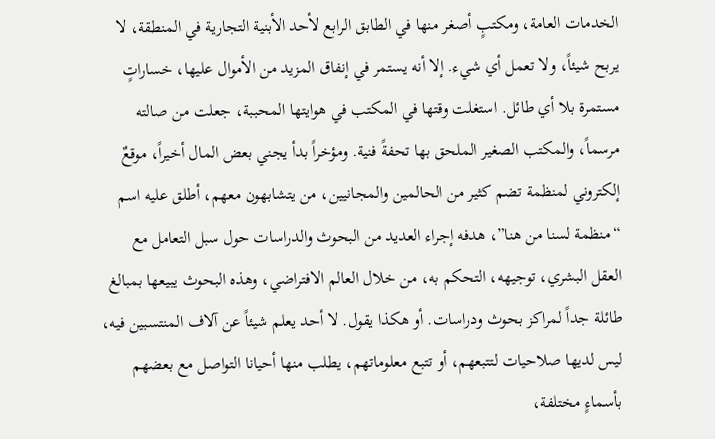الخدمات العامة، ومكتبٍ أصغر منها في الطابق الرابع لأحد الأبنية التجارية في المنطقة، لا يربح شيئاً، ولا تعمل أي شيء. إلا أنه يستمر في إنفاق المزيد من الأموال عليها، خساراتٍ مستمرة بلا أي طائل. استغلت وقتها في المكتب في هوايتها المحببة، جعلت من صالته مرسماً، والمكتب الصغير الملحق بها تحفةً فنية. ومؤخراً بدأ يجني بعض المال أخيراً، موقعٌ إلكتروني لمنظمة تضم كثير من الحالمين والمجانيين، من يتشابهون معهم، أطلق عليه اسم “منظمة لسنا من هنا”، هدفه إجراء العديد من البحوث والدراسات حول سبل التعامل مع العقل البشري، توجيهه، التحكم به، من خلال العالم الافتراضي، وهذه البحوث يبيعها بمبالغ طائلة جداً لمراكز بحوث ودراسات. أو هكذا يقول. لا أحد يعلم شيئاً عن آلاف المنتسبين فيه، ليس لديها صلاحيات لتتبعهم، أو تتبع معلوماتهم، يطلب منها أحيانا التواصل مع بعضهم بأسماءٍ مختلفة،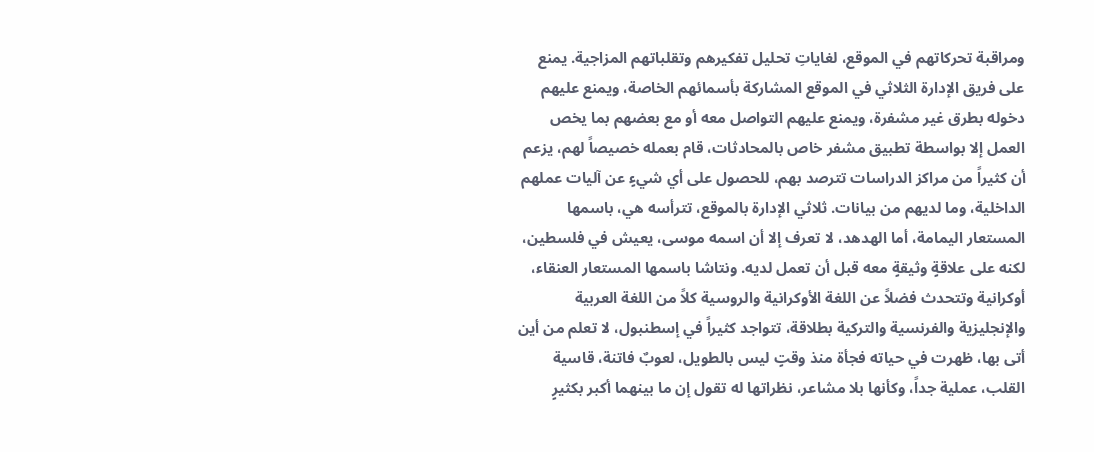ومراقبة تحركاتهم في الموقع، لغاياتِ تحليل تفكيرهم وتقلباتهم المزاجية. يمنع على فريق الإدارة الثلاثي في الموقع المشاركة بأسمائهم الخاصة، ويمنع عليهم دخوله بطرق غير مشفرة، ويمنع عليهم التواصل معه أو مع بعضهم بما يخص العمل إلا بواسطة تطبيق مشفر خاص بالمحادثات، قام بعمله خصيصاً لهم، يزعم أن كثيراً من مراكز الدراسات تترصد بهم، للحصول على أي شيءٍ عن آليات عملهم الداخلية، وما لديهم من بيانات. ثلاثي الإدارة بالموقع، تترأسه هي، باسمها المستعار اليمامة، أما الهدهد، لا تعرف إلا أن اسمه موسى، يعيش في فلسطين، لكنه على علاقةٍ وثيقةٍ معه قبل أن تعمل لديه. ونتاشا باسمها المستعار العنقاء، أوكرانية وتتحدث فضلاً عن اللغة الأوكرانية والروسية كلاً من اللغة العربية والإنجليزية والفرنسية والتركية بطلاقة، تتواجد كثيراً في إسطنبول، لا تعلم من أين أتى بها، ظهرت في حياته فجأة منذ وقتٍ ليس بالطويل، لعوبٌ فاتنة، قاسية القلب، عملية جداً، وكأنها بلا مشاعر، نظراتها له تقول إن ما بينهما أكبر بكثيرٍ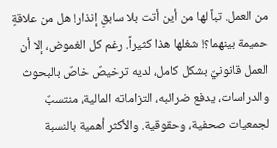من العمل. تباً لها من أين أتت بلا سابقِ إنذار! هل من علاقةٍ حميمة بينهما؟! شغلها هذا كثيراً. رغم كل الغموض، إلا أن العمل قانونيٌ بشكل كامل، لديه ترخيصٌ خاصٌ بالبحوث والدراسات، يدفع ضرائبه، التزاماته المالية، منتسبٌ لجمعيات صحفية، وحقوقية. والأكثر أهمية بالنسبة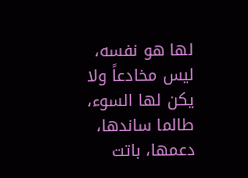لها هو نفسه، ليس مخادعاً ولا يكن لها السوء، طالما ساندها، دعمها، باتت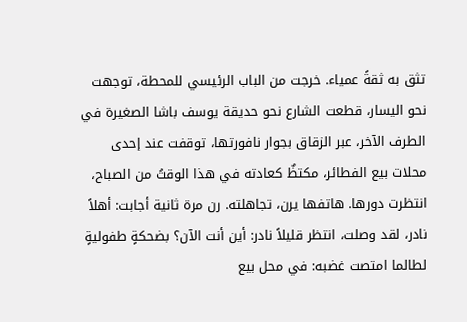تثق به ثقةً عمياء. خرجت من الباب الرئيسي للمحطة، توجهت نحو اليسار، قطعت الشارع نحو حديقة يوسف باشا الصغيرة في الطرف الآخر، عبر الزقاق بجوار نافورتها، توقفت عند إحدى محلات بيع الفطائر، مكتظٌ كعادته في هذا الوقتُ من الصباح، انتظرت دورها. هاتفها يرن، تجاهلته. رن مرة ثانية أجابت: أهلاً نادر، لقد وصلت، انتظر قليلاً نادر: أين أنت الآن؟ بضحكةٍ طفوليةٍ لطالما امتصت غضبه: في محل بيع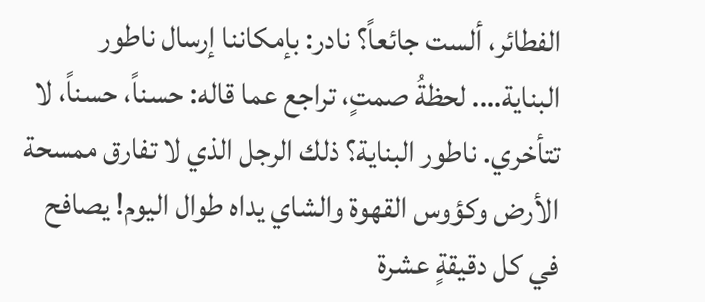الفطائر، ألست جائعاً؟ نادر: بإمكاننا إرسال ناطور البناية…. لحظةُ صمتٍ، تراجع عما قاله: حسناً، حسناً، لا تتأخري. ناطور البناية؟ ذلك الرجل الذي لا تفارق ممسحة الأرض وكؤوس القهوة والشاي يداه طوال اليوم! يصافح في كل دقيقةٍ عشرة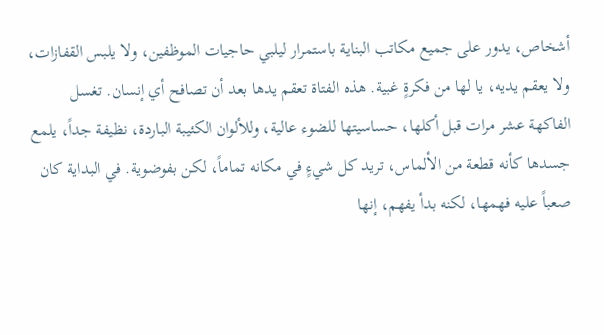أشخاص، يدور على جميع مكاتب البناية باستمرار ليلبي حاجيات الموظفين، ولا يلبس القفازات، ولا يعقم يديه، يا لها من فكرةٍ غبية. هذه الفتاة تعقم يدها بعد أن تصافح أي إنسان. تغسل الفاكهة عشر مرات قبل أكلها، حساسيتها للضوء عالية، وللألوان الكئيبة الباردة، نظيفة جداً، يلمع جسدها كأنه قطعة من الألماس، تريد كل شيءٍ في مكانه تماماً، لكن بفوضوية. في البداية كان صعباً عليه فهمها، لكنه بدأ يفهم، إنها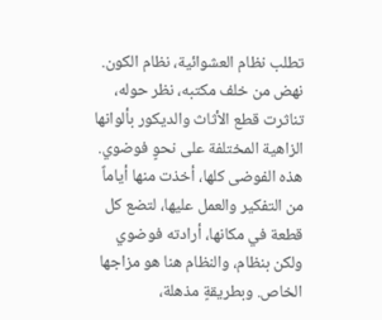تطلب نظام العشوائية، نظام الكون. نهض من خلف مكتبه، نظر حوله، تناثرت قطع الأثاث والديكور بألوانها الزاهية المختلفة على نحوٍ فوضوي. هذه الفوضى كلها، أخذت منها أياماً من التفكير والعمل عليها، لتضع كل قطعة في مكانها، أرادته فوضوي ولكن بنظام، والنظام هنا هو مزاجها الخاص. وبطريقةٍ مذهلة،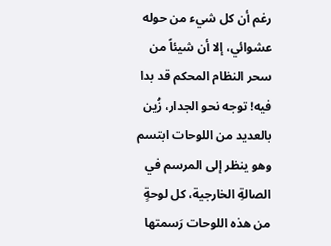رغم أن كل شيء من حوله عشوائي، إلا أن شيئاً من سحر النظام المحكم قد بدا فيه! توجه نحو الجدار، زُين بالعديد من اللوحات ابتسم وهو ينظر إلى المرسم في الصالةِ الخارجية، كل لوحةٍ من هذه اللوحات رَسمتها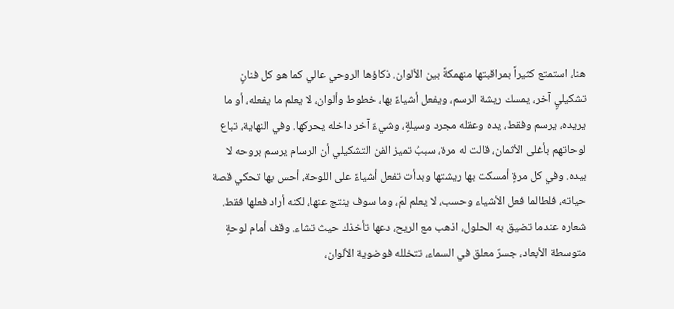هنا، استمتع كثيراً بمراقبتها منهمكةً بين الألوان. ذكاؤها الروحي عالي كما هو كل فنانٍ تشكيليٍ آخر، يمسك ريشة الرسم، ويفعل أشياءً بها، خطوط وألوان، لا يعلم ما يفعله، أو ما يريده، يرسم وفقط، يده وعقله مجرد وسيلةٍ، وشيءٌ آخر داخله يحركها. وفي النهاية، تباع لوحاتهم بأغلى الأثمان، قالت له مرة، سببُ تميز الفن التشكيلي أن الرسام يرسم بروحه لا بيده. وفي كل مرةٍ أمسكت بها ريشتها وبدأت تفعل أشياءً على اللوحة، أحس بها تحكي قصة حياته، فلطالما فعل الأشياء وحسب، لا يعلم لمَ، وما سوف ينتج عنها، لكنه أراد فعلها فقط. شعاره عندما تضيق به الحلول، اذهب مع الريح، دعها تأخذك حيث تشاء. وقف أمام لوحةٍ متوسطة الأبعاد، جسرٌ معلق في السماء، تتخلله فوضوية الألوان،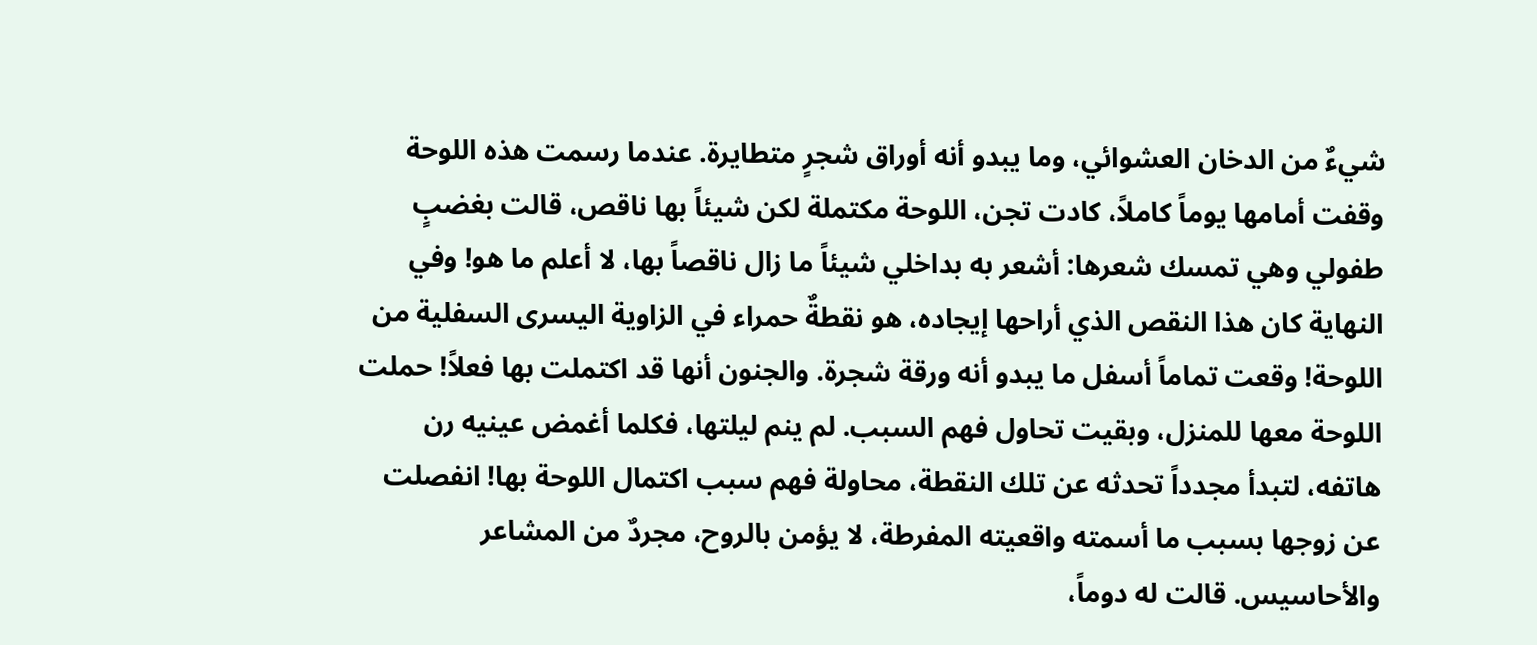شيءٌ من الدخان العشوائي، وما يبدو أنه أوراق شجرٍ متطايرة. عندما رسمت هذه اللوحة وقفت أمامها يوماً كاملاً، كادت تجن، اللوحة مكتملة لكن شيئاً بها ناقص، قالت بغضبٍ طفولي وهي تمسك شعرها: أشعر به بداخلي شيئاً ما زال ناقصاً بها، لا أعلم ما هو! وفي النهاية كان هذا النقص الذي أراحها إيجاده، هو نقطةٌ حمراء في الزاوية اليسرى السفلية من اللوحة! وقعت تماماً أسفل ما يبدو أنه ورقة شجرة. والجنون أنها قد اكتملت بها فعلاً! حملت اللوحة معها للمنزل، وبقيت تحاول فهم السبب. لم ينم ليلتها، فكلما أغمض عينيه رن هاتفه، لتبدأ مجدداً تحدثه عن تلك النقطة، محاولة فهم سبب اكتمال اللوحة بها! انفصلت عن زوجها بسبب ما أسمته واقعيته المفرطة، لا يؤمن بالروح، مجردٌ من المشاعر والأحاسيس. قالت له دوماً،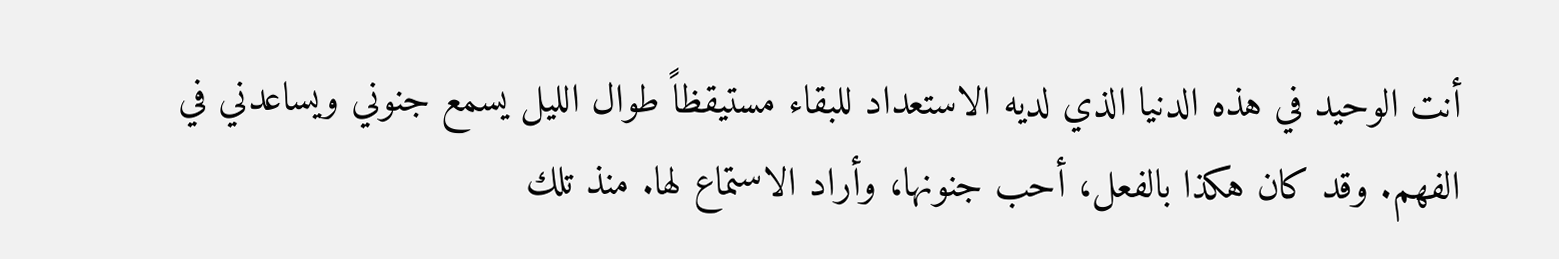أنت الوحيد في هذه الدنيا الذي لديه الاستعداد للبقاء مستيقظاً طوال الليل يسمع جنوني ويساعدني في الفهم. وقد كان هكذا بالفعل، أحب جنونها، وأراد الاستماع لها. منذ تلك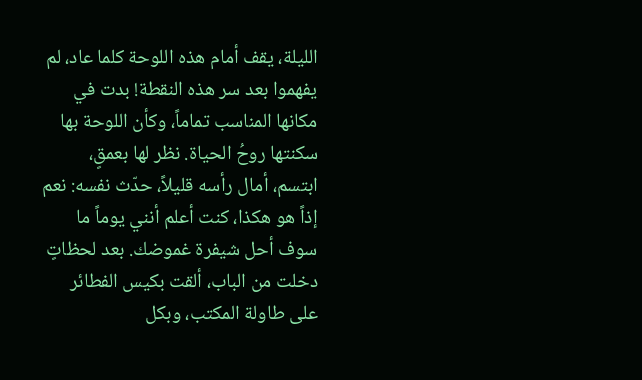الليلة، يقف أمام هذه اللوحة كلما عاد، لم يفهموا بعد سر هذه النقطة! بدت في مكانها المناسب تماماً، وكأن اللوحة بها سكنتها روحُ الحياة. نظر لها بعمقٍ، ابتسم، أمال رأسه قليلاً، حدّث نفسه: نعم إذاً هو هكذا، كنت أعلم أنني يوماً ما سوف أحل شيفرة غموضك. بعد لحظاتٍ دخلت من الباب، ألقت بكيس الفطائر على طاولة المكتب، وبكل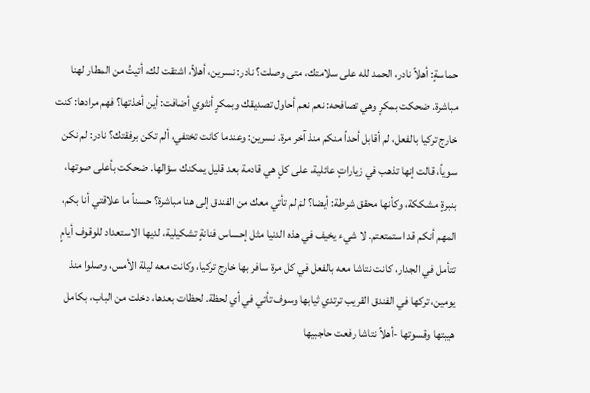حماسةٍ: أهلاً نادر، الحمد لله على سلامتك، متى وصلت؟ نادر: نسرين، أهلاً، اشتقت لك، أتيتُ من المطار لهنا مباشرة. ضحكت بمكرٍ وهي تصافحه: نعم نعم أحاول تصديقك وبمكرٍ أنثوي أضافت: أين أخذتها؟ فهم مرادها: كنت خارج تركيا بالفعل، لم أقابل أحداً منكم منذ آخر مرة. نسرين: وعندما كانت تختفي، ألم تكن برفقتك؟ نادر: لم نكن سوياً، قالت إنها تذهب في زياراتٍ عائلية، على كلٍ هي قادمة بعد قليل يمكنك سؤالها. ضحكت بأعلى صوتها، بنبرةٍ مشككة، وكأنها محقق شرطة: أيضا؟ لمَ لم تأتي معك من الفندق إلى هنا مباشرة؟ حسناً ما علاقتي أنا بكم، المهم أنكم قد استمتعتم. لا شيء يخيف في هذه الدنيا مثل إحساس فنانةٍ تشكيلية، لديها الاستعداد للوقوف أيامٍ تتأمل في الجدار، كانت نتاشا معه بالفعل في كل مرة سافر بها خارج تركيا، وكانت معه ليلة الأمس، وصلوا منذ يومين، تركها في الفندق القريب ترتدي ثيابها وسوف تأتي في أي لحظة. لحظات بعدها، دخلت من الباب، بكامل هيبتها وقسوتها -أهلاً نتاشا رفعت حاجبيها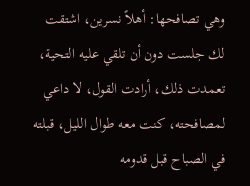وهي تصافحها: أهلاً نسرين، اشتقت لك جلست دون أن تلقي عليه التحية، تعمدت ذلك، أرادت القول، لا داعي لمصافحته، كنت معه طوال الليل، قبلته في الصباح قبل قدومه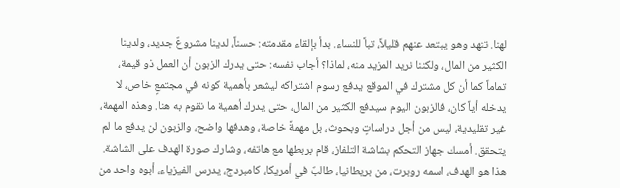لهنا. تنهد وهو يبتعد عنهم قليلاً، تباً للنساء. بدأ بإلقاء مقدمته: حسناً، لدينا مشروعٌ جديد، ولدينا الكثير من المال، ولكننا نريد المزيد منه، لماذا؟ أجاب نفسه: حتى يدرك الزبون أن العمل ذو قيمة، تماماً كما أن كل مشترك في الموقع يدفع رسوم اشتراكه ليشعر بأهمية كونه في مجتمعٍ خاص، لا يدخله أياً كان، فالزبون اليوم سيدفع الكثير من المال، حتى يدرك أهمية ما نقوم به هنا. وهذه المهمة، غير تقليدية، ليس من أجل دراساتٍ وبحوث، بل مهمةً خاصة، وهدفها واضح، والزبون لن يدفع ما لم يتحقق. أمسك جهاز التحكم بشاشة التلفاز، قام بربطها مع هاتفه، وشارك صورة الهدف على الشاشة. هذا هو الهدف، اسمه روبرت، من بريطانيا، طالبٌ في أمريكا، كامبردج، يدرس الفيزياء، أبوه واحد من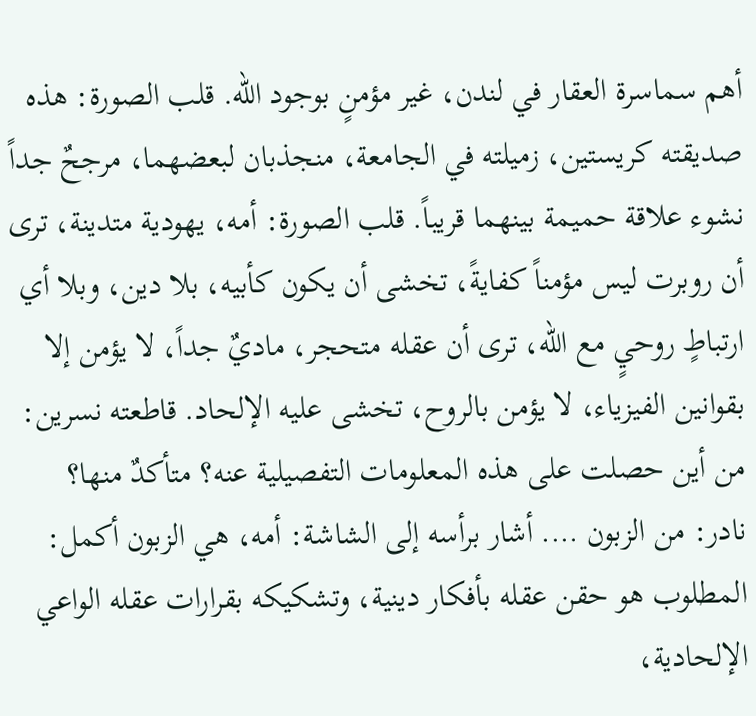أهم سماسرة العقار في لندن، غير مؤمنٍ بوجود الله. قلب الصورة: هذه صديقته كريستين، زميلته في الجامعة، منجذبان لبعضهما، مرجحٌ جداً نشوء علاقة حميمة بينهما قريباً. قلب الصورة: أمه، يهودية متدينة، ترى أن روبرت ليس مؤمناً كفايةً، تخشى أن يكون كأبيه، بلا دين، وبلا أي ارتباطٍ روحيٍ مع الله، ترى أن عقله متحجر، ماديٌ جداً، لا يؤمن إلا بقوانين الفيزياء، لا يؤمن بالروح، تخشى عليه الإلحاد. قاطعته نسرين: من أين حصلت على هذه المعلومات التفصيلية عنه؟ متأكدٌ منها؟ نادر: من الزبون …. أشار برأسه إلى الشاشة: أمه، هي الزبون أكمل: المطلوب هو حقن عقله بأفكار دينية، وتشكيكه بقرارات عقله الواعي الإلحادية،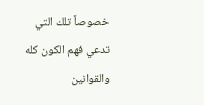خصوصاً تلك التي تدعي فهم الكون كله والقوانين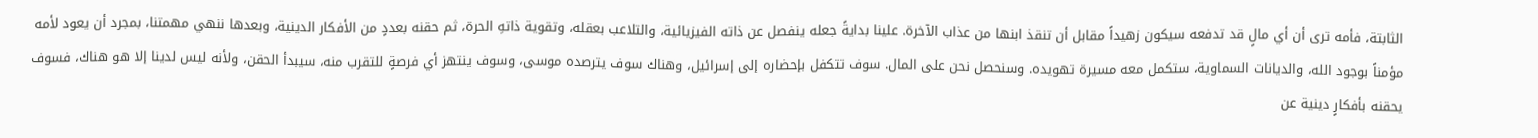الثابتة، فأمه ترى أن أي مالٍ قد تدفعه سيكون زهيداً مقابل أن تنقذ ابنها من عذاب الآخرة. علينا بدايةً جعله ينفصل عن ذاته الفيزيائية، والتلاعب بعقله، وتقوية ذاتهِ الحرة، ثم حقنه بعددٍ من الأفكار الدينية، وبعدها ننهي مهمتنا، بمجرد أن يعود لأمه مؤمناً بوجود الله، والديانات السماوية، ستكمل معه مسيرة تهويده. وسنحصل نحن على المال. سوف تتكفل بإحضاره إلى إسرائيل، وهناك سوف يترصده موسى، وسوف ينتهز أي فرصةٍ للتقرب منه، سيبدأ الحقن، ولأنه ليس لدينا إلا هو هناك، فسوف يحقنه بأفكارٍ دينية عن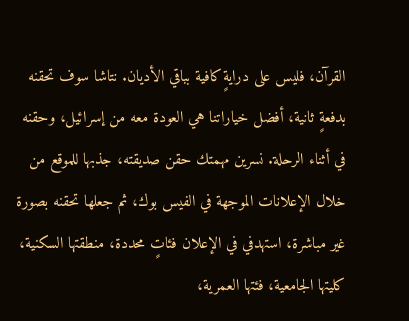القرآن، فليس على درايةٍ كافية بباقي الأديان. نتاشا سوف تحقنه بدفعةٍ ثانية، أفضل خياراتنا هي العودة معه من إسرائيل، وحقنه في أثناء الرحلة. نسرين مهمتك حقن صديقته، جذبها للموقع من خلال الإعلانات الموجهة في الفيس بوك، ثم جعلها تحقنه بصورة غير مباشرة، استهدفي في الإعلان فئاتٍ محددة، منطقتها السكنية، كليتها الجامعية، فئتها العمرية،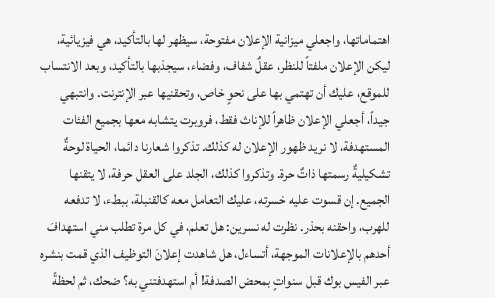اهتماماتها، واجعلي ميزانية الإعلان مفتوحة، سيظهر لها بالتأكيد، هي فيزيائية، ليكن الإعلان ملفتاً للنظر، عقلٌ شفاف، وفضاء، سيجذبها بالتأكيد، وبعد الانتساب للموقع، عليك أن تهتمي بها على نحوٍ خاص، وتحقنيها عبر الإنترنت. وانتبهي جيداً، أجعلي الإعلان ظاهراً للإناث فقط، فروبرت يتشابه معها بجميع الفئات المستهدفة، لا نريد ظهور الإعلان له كذلك. تذكروا شعارنا دائما، الحياة لوحةٌ تشكيليةٌ رسمتها ذاتٌ حرة. وتذكروا كذلك، الجلد على العقل حرفة، لا يتقنها الجميع. إن قسوت عليه خسرته، عليك التعامل معه كالقنبلة، ببطء، لا تدفعه للهرب، واحقنه بحذر. نظرت له نسرين: هل تعلم، في كل مرة تطلب مني استهدافَ أحدهم بالإعلانات الموجهة، أتساءل، هل شاهدت إعلانَ التوظيف الذي قمت بنشره عبر الفيس بوك قبل سنواتٍ بمحض الصدفة! أم استهدفتني به؟ ضحك، ثم لحظةً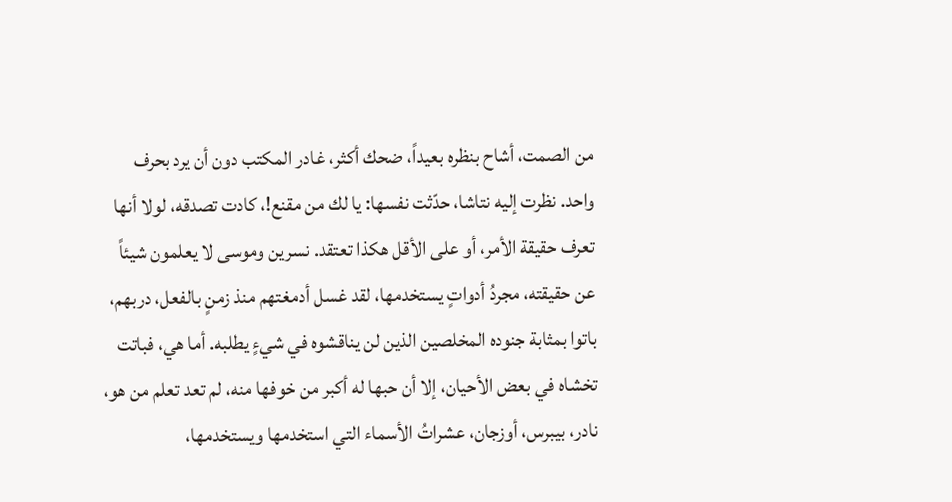من الصمت، أشاح بنظره بعيداً، ضحك أكثر، غادر المكتب دون أن يرد بحرف واحد. نظرت إليه نتاشا، حدّثت نفسها: يا لك من مقنع!، كادت تصدقه، لولا أنها تعرف حقيقة الأمر، أو على الأقل هكذا تعتقد. نسرين وموسى لا يعلمون شيئاً عن حقيقته، مجردُ أدواتٍ يستخدمها، لقد غسل أدمغتهم منذ زمنٍ بالفعل، دربهم، باتوا بمثابة جنوده المخلصين الذين لن يناقشوه في شيءٍ يطلبه. أما هي، فباتت تخشاه في بعض الأحيان، إلا أن حبها له أكبر من خوفها منه، لم تعد تعلم من هو، نادر، بيبرس، أوزجان، عشراتُ الأسماء التي استخدمها ويستخدمها،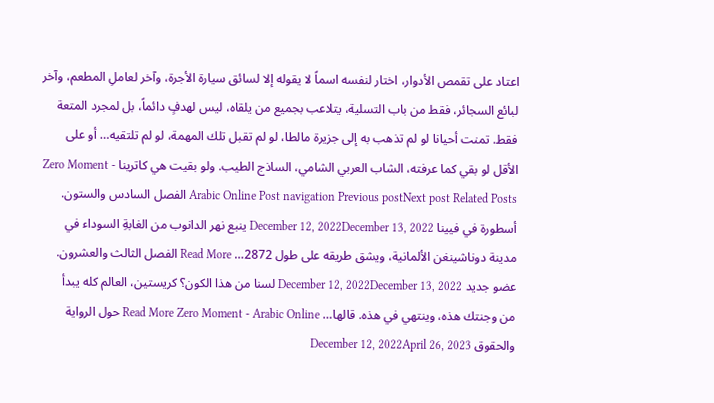اعتاد على تقمص الأدوار، اختار لنفسه اسماً لا يقوله إلا لسائق سيارة الأجرة، وآخر لعاملِ المطعم، وآخر لبائع السجائر، فقط من باب التسلية، يتلاعب بجميع من يلقاه، ليس لهدفٍ دائماً، بل لمجرد المتعة فقط. تمنت أحيانا لو لم تذهب به إلى جزيرة مالطا، لو لم تقبل تلك المهمة، لو لم تلتقيه… أو على الأقل لو بقي كما عرفته، الشاب العربي الشامي، الساذج الطيب. ولو بقيت هي كاترينا Zero Moment - Arabic Online Post navigation Previous postNext post Related Posts الفصل السادس والستون. أسطورة في فيينا December 12, 2022December 13, 2022 ينبع نهر الدانوب من الغابةِ السوداء في مدينة دوناشينغن الألمانية، ويشق طريقه على طول 2872… Read More الفصل الثالث والعشرون. عضو جديد December 12, 2022December 13, 2022 لسنا من هذا الكون؟ كريستين، العالم كله يبدأ من وجنتك هذه، وينتهي في هذه. قالها… Read More Zero Moment - Arabic Online حول الرواية والحقوق December 12, 2022April 26, 2023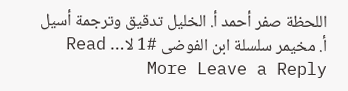اللحظة صفر أحمد أ. الخليل تدقيق وترجمة أسيل أ. مخيمر سلسلة ابن الفوضى #1 لا… Read More Leave a Reply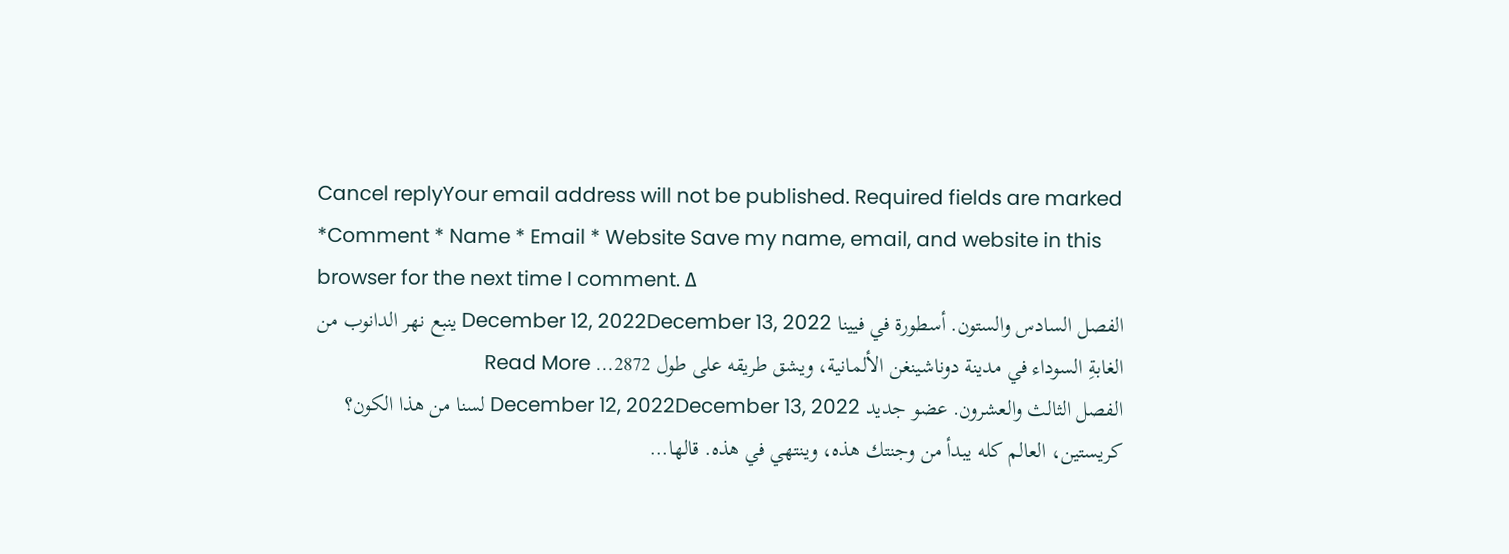Cancel replyYour email address will not be published. Required fields are marked *Comment * Name * Email * Website Save my name, email, and website in this browser for the next time I comment. Δ
الفصل السادس والستون. أسطورة في فيينا December 12, 2022December 13, 2022 ينبع نهر الدانوب من الغابةِ السوداء في مدينة دوناشينغن الألمانية، ويشق طريقه على طول 2872… Read More
الفصل الثالث والعشرون. عضو جديد December 12, 2022December 13, 2022 لسنا من هذا الكون؟ كريستين، العالم كله يبدأ من وجنتك هذه، وينتهي في هذه. قالها…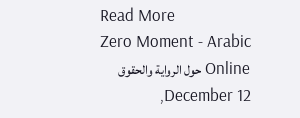Read More
Zero Moment - Arabic Online حول الرواية والحقوق December 12,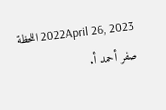2022April 26, 2023 اللحظة صفر أحمد أ.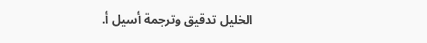الخليل تدقيق وترجمة أسيل أ.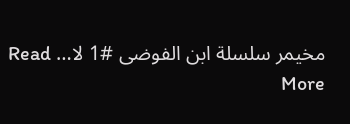مخيمر سلسلة ابن الفوضى #1 لا… Read More